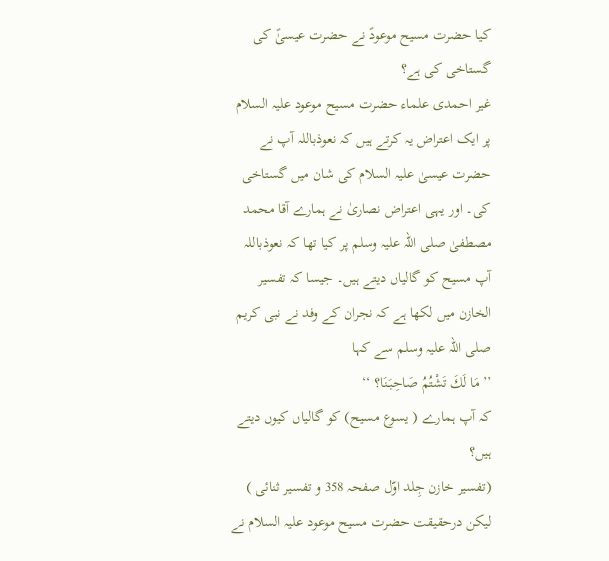کیا حضرت مسیح موعودؑ نے حضرت عیسیٰؑ کی گستاخی کی ہے؟
غیر احمدی علماء حضرت مسیح موعود علیہ السلام پر ایک اعتراض یہ کرتے ہیں کہ نعوذباللہ آپ نے حضرت عیسیٰ علیہ السلام کی شان میں گستاخی کی۔ اور یہی اعتراض نصاریٰ نے ہمارے آقا محمد مصطفیٰ صلی اللہ علیہ وسلم پر کیا تھا کہ نعوذباللہ آپ مسیح کو گالیاں دیتے ہیں۔ جیسا کہ تفسیر الخازن میں لکھا ہے کہ نجران کے وفد نے نبی کریم صلی اللہ علیہ وسلم سے کہا
’’مَا لَكَ تَشْتُمُ صَاحِبَنَا؟ ‘‘
کہ آپ ہمارے ( یسوع مسیح) کو گالیاں کیوں دیتے ہیں؟
(تفسیر خازن جِلد اوّل صفحہ 358 و تفسیر ثنائی )
لیکن درحقیقت حضرت مسیح موعود علیہ السلام نے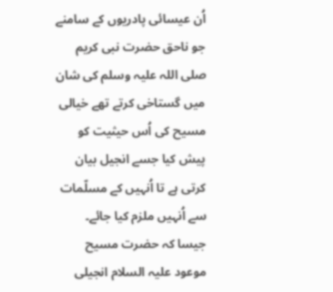اُن عیسائی پادریوں کے سامنے جو ناحق حضرت نبی کریم صلی اللہ علیہ وسلم کی شان میں گستاخی کرتے تھے خیالی مسیح کی اُس حیثیت کو پیش کیا جسے انجیل بیان کرتی ہے تا اُنہیں کے مسلّمات سے اُنہیں ملزم کیا جائے۔ جیسا کہ حضرت مسیح موعود علیہ السلام انجیلی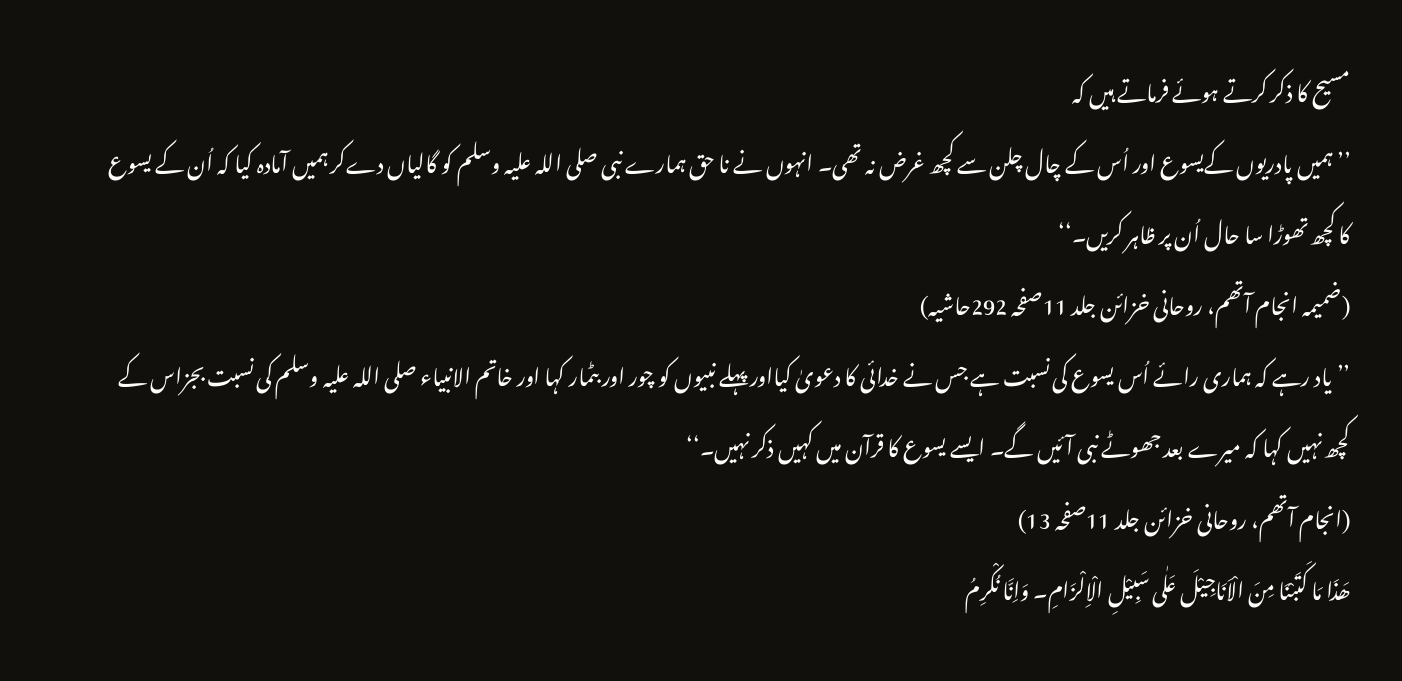مسیح کا ذکر کرتے ہوئے فرماتے ہیں کہ
’’ہمیں پادریوں کےیسوع اور اُس کے چال چلن سے کچھ غرض نہ تھی۔ انہوں نے نا حق ہمارے نبی صلی اللہ علیہ وسلم کو گالیاں دےکر ہمیں آمادہ کیا کہ اُن کے یسوع کا کچھ تھوڑا سا حال اُن پر ظاہر کریں۔‘‘
(ضمیمہ انجام آتھم، روحانی خزائن جلد 11صفحہ 292حاشیہ)
’’یاد رہے کہ ہماری رائے اُس یسوع کی نسبت ہے جس نے خدائی کا دعویٰ کیااور پہلے نبیوں کو چور اور بٹمار کہا اور خاتم الانبیاء صلی اللہ علیہ وسلم کی نسبت بجزاس کے کچھ نہیں کہا کہ میرے بعد جھوٹے نبی آئیں گے۔ ایسے یسوع کا قرآن میں کہیں ذکر نہیں۔‘‘
(انجام آتھم، روحانی خزائن جلد 11صفحہ 13)
ھَذَا مَا کَتَبْنَا مِنَ الْاَنَاجِیْلَ عَلٰی سَبِیْلِ الْاِلْزَامِ۔ وَاِنَّا نُکْرِمُ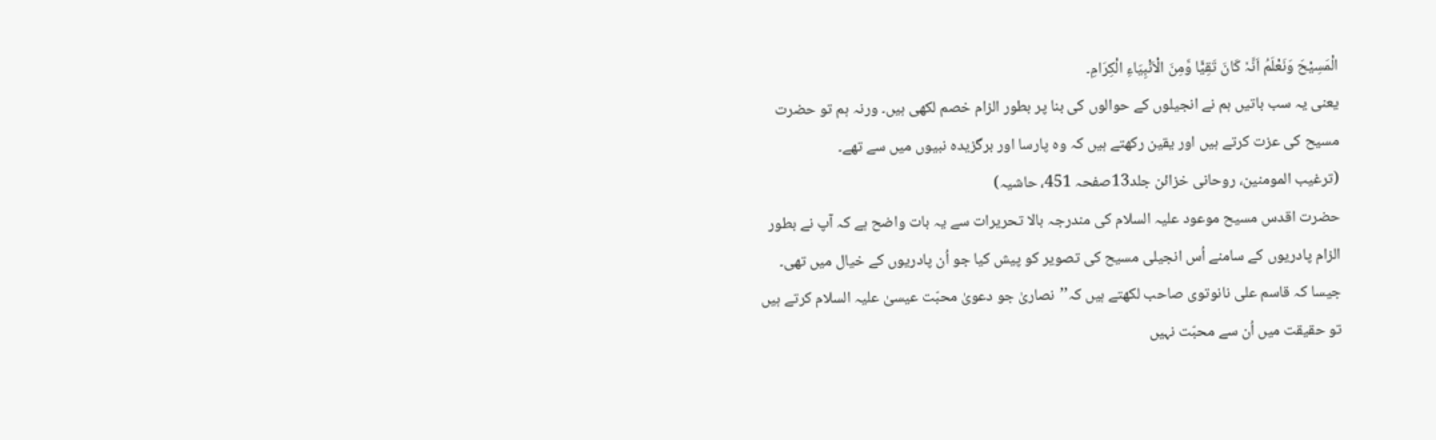الْمَسِیْحَ وَنَعْلَمُ اَنَّہٗ کَانَ تَقِیًّا وَّمِنَ الْاَنْبِیَاءِ الْکِرَامِ۔
یعنی یہ سب باتیں ہم نے انجیلوں کے حوالوں کی بنا پر بطور الزام خصم لکھی ہیں۔ ورنہ ہم تو حضرت مسیح کی عزت کرتے ہیں اور یقین رکھتے ہیں کہ وہ پارسا اور برگزیدہ نبیوں میں سے تھے۔
(ترغیب المومنین، روحانی خزائن جلد13صفحہ 451، حاشیہ)
حضرت اقدس مسیح موعود علیہ السلام کی مندرجہ بالا تحریرات سے یہ بات واضح ہے کہ آپ نے بطور الزام پادریوں کے سامنے اُس انجیلی مسیح کی تصویر کو پیش کیا جو اُن پادریوں کے خیال میں تھی۔ جیسا کہ قاسم علی نانوتوی صاحب لکھتے ہیں کہ’’نصاریٰ جو دعویٰ محبّت عیسیٰ علیہ السلام کرتے ہیں تو حقیقت میں اُن سے محبّت نہیں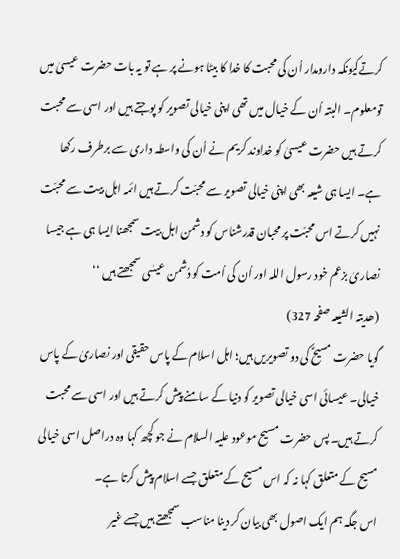کرتےکیونکہ دارومدار اُن کی محبت کا خدا کا بیٹا ہونے پر ہے تو یہ بات حضرت عیسیٰ میں تومعلوم۔ البتہ اُن کے خیال میں تھی اپنی خیالی تصویر کو پوجتے ہیں اور اسی سے محبت کرتے ہیں حضرت عیسیٰ کو خداوند کریم نے اُن کی واسطہ داری سے برطرف رکھا ہے۔ ایسا ہی شیعہ بھی اپنی خیالی تصویر سے محبّت کرتے ہیں ائمہ اہل بیت سے محبّت نہیں کرتے اس محبّت پر محبان قدرشناس کو دشمن اہل بیت سمجھنا ایسا ہی ہے جیسا نصاریٰ بزعم خود رسول اللہ اور اُن کی اُمت کو دُشمن عیسٰی سمجھتے ہیں ‘‘
(ھدیتہ الشیعہ صفحہ 327)
گویا حضرت مسیحؑ کی دو تصویریں ہیں؛ اہل اسلام کے پاس حقیقی اور نصاریٰ کے پاس خیالی۔ عیسائی اسی خیالی تصویر کو دنیا کے سامنے پیش کرتے ہیں اور اسی سے محبت کرتے ہیں۔ پس حضرت مسیح موعود علیہ السلام نے جو کچھ کہا وہ دراصل اسی خیالی مسیح کے متعلق کہا نہ کہ اس مسیح کے متعلق جسے اسلام پیش کرتا ہے۔
اس جگہ ہم ایک اصول بھی بیان کر دینا مناسب سمجھتے ہیں جسے غیر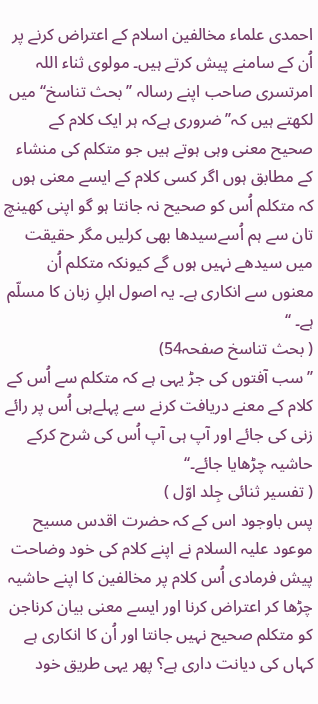احمدی علماء مخالفین اسلام کے اعتراض کرنے پر اُن کے سامنے پیش کرتے ہیں۔ مولوی ثناء اللہ امرتسری صاحب اپنے رسالہ ’’بحث تناسخ‘‘ میں لکھتے ہیں کہ’’ضروری ہےکہ ہر ایک کلام کے صحیح معنی وہی ہوتے ہیں جو متکلم کی منشاء کے مطابق ہوں اگر کسی کلام کے ایسے معنی ہوں کہ متکلم اُس کو صحیح نہ جانتا ہو گو اپنی کھینچ تان سے ہم اُسےسیدھا بھی کرلیں مگر حقیقت میں سیدھے نہیں ہوں گے کیونکہ متکلم اُن معنوں سے انکاری ہے۔ یہ اصول اہلِ زبان کا مسلّم ہے۔ ‘‘
( بحث تناسخ صفحہ54)
’’سب آفتوں کی جڑ یہی ہے کہ متکلم سے اُس کے کلام کے معنے دریافت کرنے سے پہلےہی اُس پر رائے زنی کی جائے اور آپ ہی آپ اُس کی شرح کرکے حاشیہ چڑھایا جائے۔‘‘
( تفسیر ثنائی جِلد اوّل )
پس باوجود اس کے کہ حضرت اقدس مسیح موعود علیہ السلام نے اپنے کلام کی خود وضاحت پیش فرمادی اُس کلام پر مخالفین کا اپنے حاشیہ چڑھا کر اعتراض کرنا اور ایسے معنی بیان کرناجن کو متکلم صحیح نہیں جانتا اور اُن کا انکاری ہے کہاں کی دیانت داری ہے؟ پھر یہی طریق خود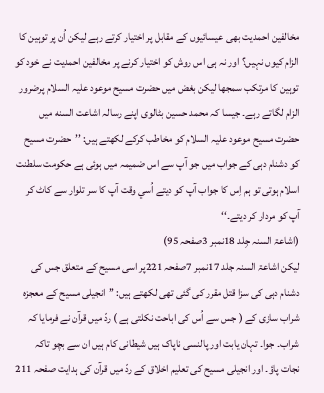مخالفین احمدیت بھی عیسائیوں کے مقابل پر اختیار کرتے رہے لیکن اُن پر توہین کا الزام کیوں نہیں؟ اور نہ ہی اس روش کو اختیار کرنے پر مخالفین احمدیت نے خود کو توہین کا مرتکب سمجھا لیکن بغض میں حضرت مسیح موعود علیہ السلام پرضرور الزام لگاتے رہے۔ جیسا کہ محمد حسین بٹالوی اپنے رسالہ اشاعت السنه میں حضرت مسیح موعود علیہ السلام کو مخاطب کرکے لکھتے ہیں: ’’حضرت مسیح کو دشنام دہی کے جواب میں جو آپ سے اس ضمیمہ میں ہوئی ہے حکومت سلطنت اسلام ہوتی تو ہم اِس کا جواب آپ کو دیتے اُسي وقت آپ کا سر تلوار سے کاٹ کر آپ کو مردار کر دیتے۔‘‘
(اشاعۃ السنہ جِلد 18نمبر 3صفحہ 95)
لیکن اشاعۃ السنہ جلد 17نمبر 7صفحہ 221پر اسی مسیح کے متعلق جس کی دشنام دہی کی سزا قتل مقرر کی گئی تھی لکھتے ہیں: ’’انجیلی مسیح کے معجزہ شراب سازی کے ( جس سے اُس کی اباحت نکلتی ہے ) ردّ میں قرآن نے فرمایا کہ شراب۔ جوا۔ تہان یابت اور پالنسی ناپاک ہیں شیطانی کام ہیں ان سے بچو تاکہ نجات پاؤ۔ اور انجیلی مسیح کی تعلیم اخلاق کے ردّ میں قرآن کی ہدایت صفحہ 211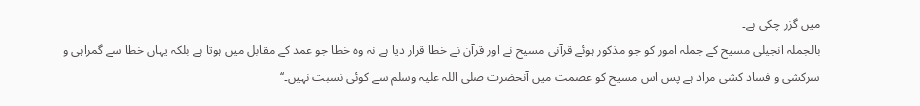میں گزر چکی ہے۔
بالجملہ انجیلی مسیح کے جملہ امور کو جو مذکور ہوئے قرآنی مسیح نے اور قرآن نے خطا قرار دیا ہے نہ وہ خطا جو عمد کے مقابل میں ہوتا ہے بلکہ یہاں خطا سے گمراہی و سرکشی و فساد کشی مراد ہے پس اس مسیح کو عصمت میں آنحضرت صلی اللہ علیہ وسلم سے کوئی نسبت نہیں۔‘‘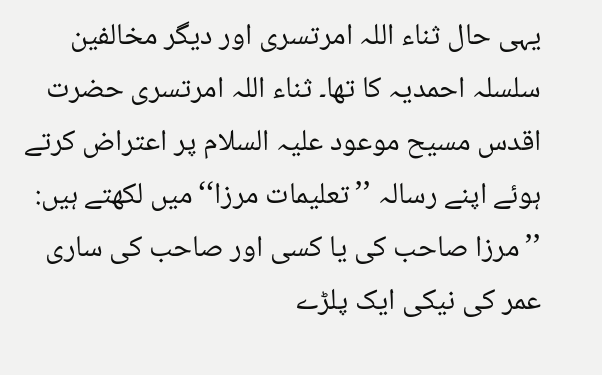یہی حال ثناء اللہ امرتسری اور دیگر مخالفین سلسلہ احمدیہ کا تھا۔ ثناء اللہ امرتسری حضرت اقدس مسیح موعود علیہ السلام پر اعتراض کرتے ہوئے اپنے رسالہ ’’تعلیمات مرزا‘‘میں لکھتے ہیں: ’’مرزا صاحب کی یا کسی اور صاحب کی ساری عمر کی نیکی ایک پلڑے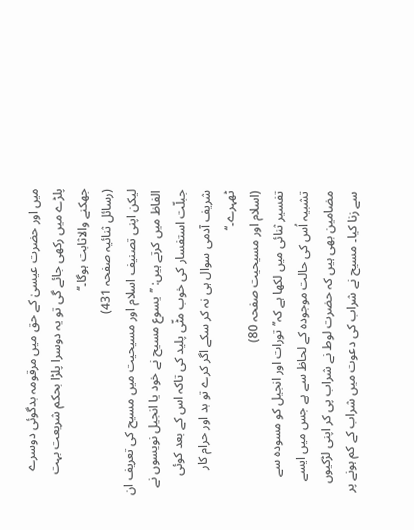میں اور حضرت عیسیٰ کے حق میں مرقومہ بدگوئی دوسرے پلڑے میں رکھی جائے گی تو یہ دوسرا پلڑا بحکم شریعت بہت جھکنے والاثابت ہوگا۔‘‘
(رسائل ثنائیہ صفحہ 431)
لیکن اپنی تصنیف اسلام اور مسیحیت میں مسیح کی تعریف ان الفاظ میں کرتے ہیں: ’’یسوع مسیح نے خود یا انجیل نویسوں نے جبلّت استفسار کی خوب مٹّی پلید کی تاکہ اس کے بعد کوئی شریف آدمی سوال ہی نہ کر سکے اگر کرے تو بد اور حرام کار ٹھہرے۔‘‘
(اسلام اور مسیحیت صفحہ 80)
تفسیر ثنائی میں لکھا ہے کہ’’تورات اور انجیل کو مسودہ سے تشبیہ اُس کی حالت موجودہ کے لحاظ سے ہے جس میں ایسے مضامین بھی ہیں کہ حضرت لوط نے شراب پی کر اپنی لڑکیوں سے زنا کیا۔ مسیح نے شراب کی دعوت میں شراب کے کم ہونے پر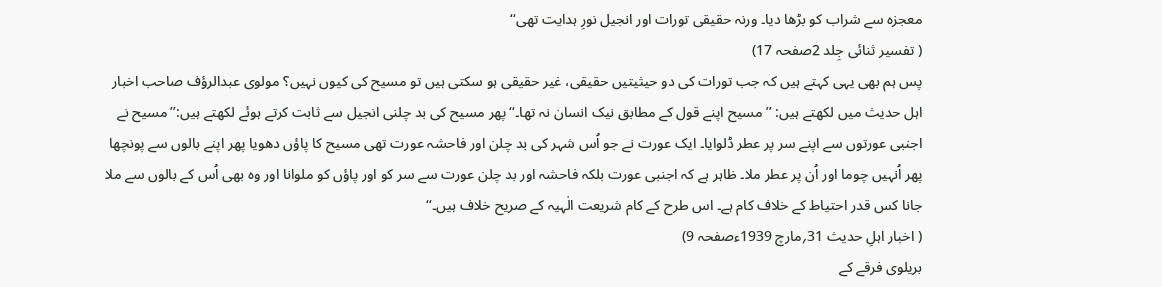معجزہ سے شراب کو بڑھا دیا۔ ورنہ حقیقی تورات اور انجیل نورِ ہدایت تھی‘‘
( تفسیر ثنائی جِلد 2صفحہ 17)
پس ہم بھی یہی کہتے ہیں کہ جب تورات کی دو حیثیتیں حقیقی، غیر حقیقی ہو سکتی ہیں تو مسیح کی کیوں نہیں؟ مولوی عبدالرؤف صاحب اخبار اہل حدیث میں لکھتے ہیں: ’’مسیح اپنے قول کے مطابق نیک انسان نہ تھا۔‘‘پھر مسیح کی بد چلنی انجیل سے ثابت کرتے ہوئے لکھتے ہیں:’’مسیح نے اجنبی عورتوں سے اپنے سر پر عطر ڈلوایا۔ ایک عورت نے جو اُس شہر کی بد چلن اور فاحشہ عورت تھی مسیح کا پاؤں دھویا پھر اپنے بالوں سے پونچھا پھر اُنہیں چوما اور اُن پر عطر ملا۔ ظاہر ہے کہ اجنبی عورت بلکہ فاحشہ اور بد چلن عورت سے سر کو اور پاؤں کو ملوانا اور وہ بھی اُس کے بالوں سے ملا جانا کس قدر احتیاط کے خلاف کام ہے۔ اس طرح کے کام شریعت الٰہیہ کے صریح خلاف ہیں۔‘‘
( اخبار اہلِ حدیث 31؍مارچ 1939ءصفحہ 9)
بریلوی فرقے کے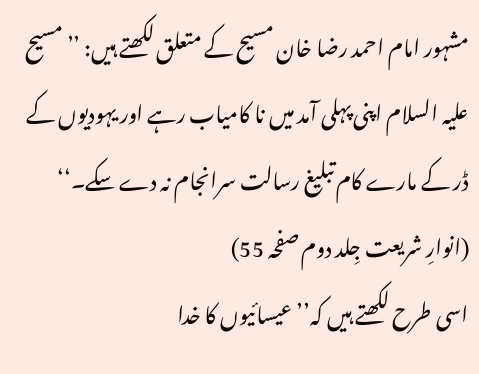مشہور امام احمد رضا خان مسیح کے متعلق لکھتے ہیں: ’’مسیح علیہ السلام اپنی پہلی آمد میں نا کامیاب رہے اور یہودیوں کے ڈر کے مارے کام تبلیغ رسالت سرانجام نہ دے سکے۔‘‘
(انوارِ شریعت جِلد دوم صفحہ 55)
اسی طرح لکھتے ہیں کہ’’عیسائیوں کا خدا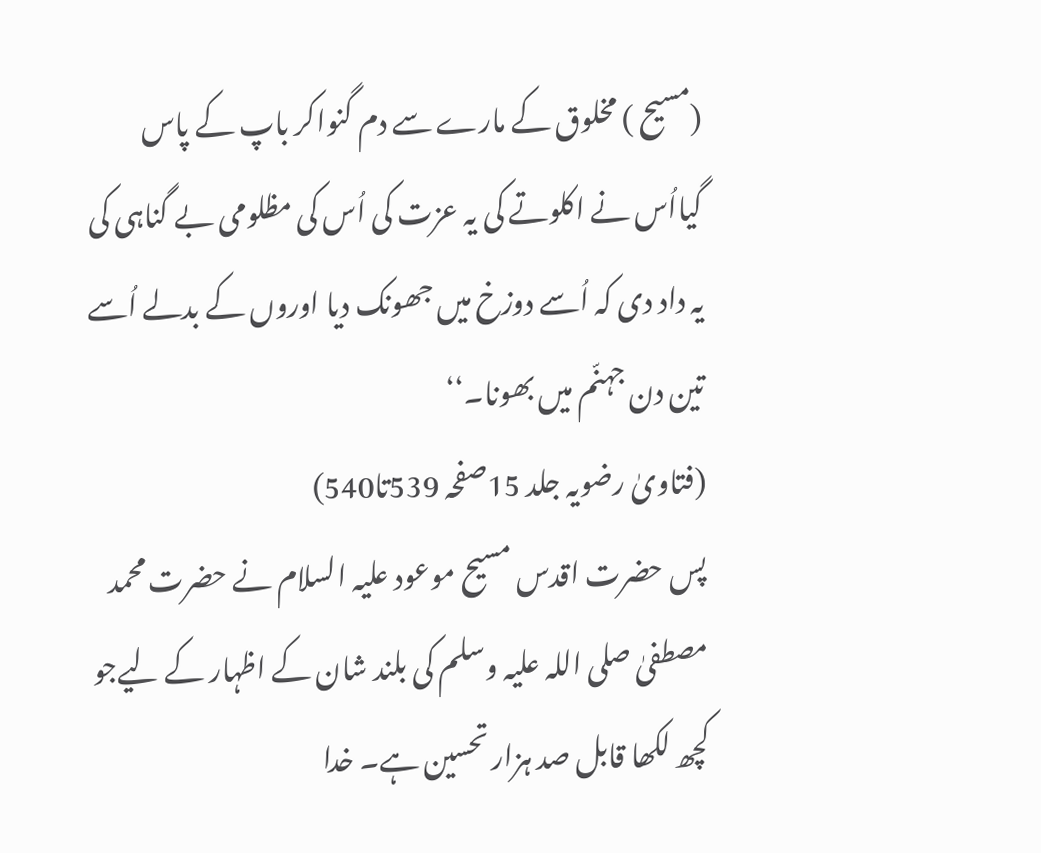(مسیح ) مخلوق کے مارے سے دم گنواکر باپ کے پاس گیااُس نے اکلوتے کی یہ عزت کی اُس کی مظلومی بے گناہی کی یہ داد دی کہ اُسے دوزخ میں جھونک دیا اوروں کے بدلے اُسے تین دن جہنّم میں بھونا۔‘‘
(فتاویٰ رضویہ جلد 15صفحہ 539تا540)
پس حضرت اقدس مسیح موعود علیہ السلام نے حضرت محمد مصطفیٰ صلی اللہ علیہ وسلم کی بلند شان کے اظہار کے لیےجو کچھ لکھا قابل صد ہزار تحسین ہے۔ خدا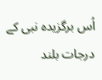اُس برگزیدہ نبی کے درجات بلند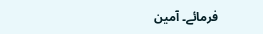فرمائے۔ آمین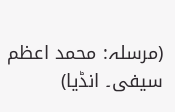(مرسلہ: محمد اعظم سیفی۔ انڈیا)